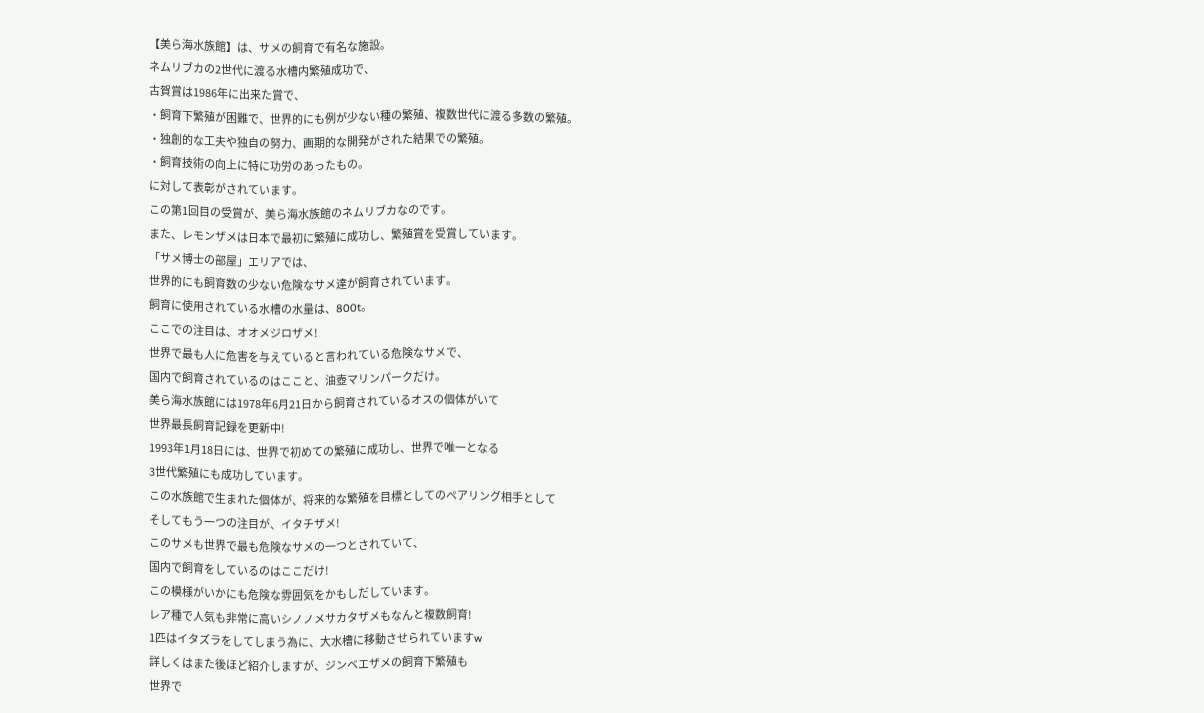【美ら海水族館】は、サメの飼育で有名な施設。
ネムリブカの2世代に渡る水槽内繁殖成功で、
古賀賞は1986年に出来た賞で、
・飼育下繁殖が困難で、世界的にも例が少ない種の繁殖、複数世代に渡る多数の繁殖。
・独創的な工夫や独自の努力、画期的な開発がされた結果での繁殖。
・飼育技術の向上に特に功労のあったもの。
に対して表彰がされています。
この第1回目の受賞が、美ら海水族館のネムリブカなのです。
また、レモンザメは日本で最初に繁殖に成功し、繁殖賞を受賞しています。
「サメ博士の部屋」エリアでは、
世界的にも飼育数の少ない危険なサメ達が飼育されています。
飼育に使用されている水槽の水量は、800t。
ここでの注目は、オオメジロザメ!
世界で最も人に危害を与えていると言われている危険なサメで、
国内で飼育されているのはここと、油壺マリンパークだけ。
美ら海水族館には1978年6月21日から飼育されているオスの個体がいて
世界最長飼育記録を更新中!
1993年1月18日には、世界で初めての繁殖に成功し、世界で唯一となる
3世代繁殖にも成功しています。
この水族館で生まれた個体が、将来的な繁殖を目標としてのペアリング相手として
そしてもう一つの注目が、イタチザメ!
このサメも世界で最も危険なサメの一つとされていて、
国内で飼育をしているのはここだけ!
この模様がいかにも危険な雰囲気をかもしだしています。
レア種で人気も非常に高いシノノメサカタザメもなんと複数飼育!
1匹はイタズラをしてしまう為に、大水槽に移動させられていますw
詳しくはまた後ほど紹介しますが、ジンベエザメの飼育下繁殖も
世界で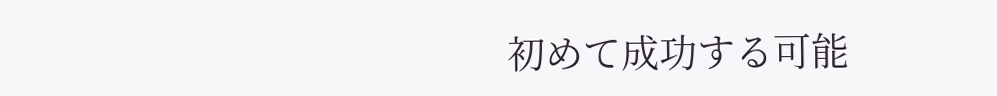初めて成功する可能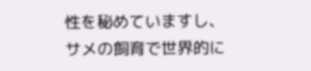性を秘めていますし、
サメの飼育で世界的に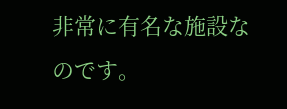非常に有名な施設なのです。